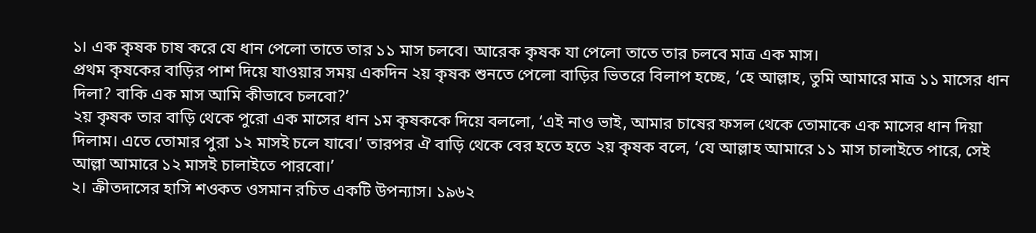১। এক কৃষক চাষ করে যে ধান পেলো তাতে তার ১১ মাস চলবে। আরেক কৃষক যা পেলো তাতে তার চলবে মাত্র এক মাস।
প্রথম কৃষকের বাড়ির পাশ দিয়ে যাওয়ার সময় একদিন ২য় কৃষক শুনতে পেলো বাড়ির ভিতরে বিলাপ হচ্ছে, ‘হে আল্লাহ, তুমি আমারে মাত্র ১১ মাসের ধান দিলা? বাকি এক মাস আমি কীভাবে চলবো?’
২য় কৃষক তার বাড়ি থেকে পুরো এক মাসের ধান ১ম কৃষককে দিয়ে বললো, ‘এই নাও ভাই, আমার চাষের ফসল থেকে তোমাকে এক মাসের ধান দিয়া দিলাম। এতে তোমার পুরা ১২ মাসই চলে যাবে।’ তারপর ঐ বাড়ি থেকে বের হতে হতে ২য় কৃষক বলে, ‘যে আল্লাহ আমারে ১১ মাস চালাইতে পারে, সেই আল্লা আমারে ১২ মাসই চালাইতে পারবো।’
২। ক্রীতদাসের হাসি শওকত ওসমান রচিত একটি উপন্যাস। ১৯৬২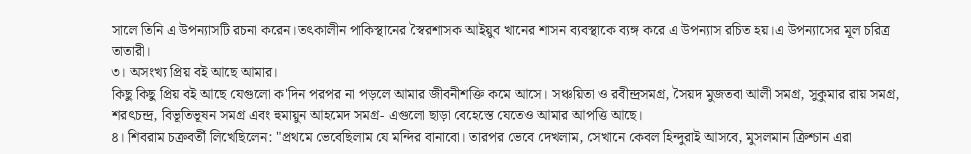সালে তিনি এ উপন্যাসটি রচনা করেন।তৎকালীন পাকিস্থানের স্বৈরশাসক আইয়ুব খানের শাসন ব্যবস্থাকে ব্যঙ্গ করে এ উপন্যাস রচিত হয়।এ উপন্যাসের মূল চরিত্র তাতারী।
৩। অসংখ্য প্রিয় বই আছে আমার।
কিছু কিছু প্রিয় বই আছে যেগুলো ক'দিন পরপর না পড়লে আমার জীবনীশক্তি কমে আসে। সঞ্চয়িতা ও রবীন্দ্রসমগ্র, সৈয়দ মুজতবা আলী সমগ্র, সুকুমার রায় সমগ্র, শরৎচন্দ্র, বিভূতিভূষন সমগ্র এবং হুমায়ুন আহমেদ সমগ্র- এগুলো ছাড়া বেহেস্তে যেতেও আমার আপত্তি আছে।
৪। শিবরাম চক্রবর্তী লিখেছিলেন: "প্রথমে ভেবেছিলাম যে মন্দির বানাবো। তারপর ভেবে দেখলাম, সেখানে কেবল হিন্দুরাই আসবে, মুসলমান ক্রিশ্চান এরা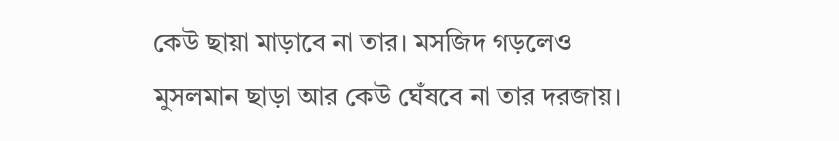কেউ ছায়া মাড়াবে না তার। মসজিদ গড়লেও মুসলমান ছাড়া আর কেউ ঘেঁষবে না তার দরজায়।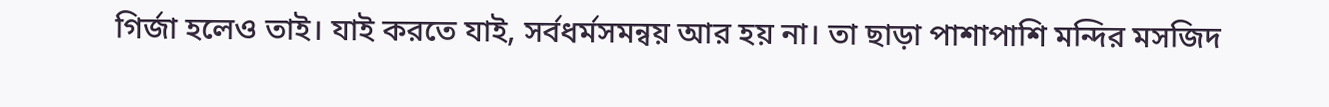গির্জা হলেও তাই। যাই করতে যাই, সর্বধর্মসমন্বয় আর হয় না। তা ছাড়া পাশাপাশি মন্দির মসজিদ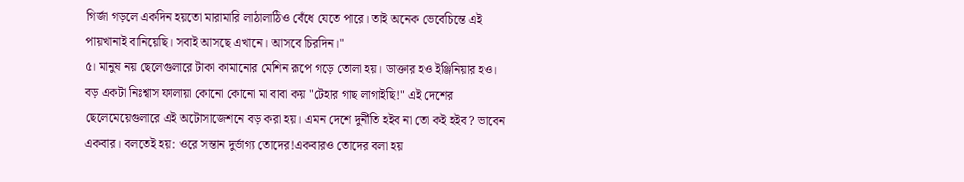গির্জা গড়লে একদিন হয়তো মারামারি লাঠালাঠিও বেঁধে যেতে পারে। তাই অনেক ভেবেচিন্তে এই পায়খানাই বানিয়েছি। সবাই আসছে এখানে। আসবে চিরদিন।"
৫। মানুষ নয় ছেলেগুলারে টাকা কামানোর মেশিন রূপে গড়ে তোলা হয়। ডাক্তার হও ইঞ্জিনিয়ার হও। বড় একটা নিঃশ্বাস ফালায়া কোনো কোনো মা বাবা কয় "টেহার গাছ লাগাইছি!" এই দেশের ছেলেমেয়েগুলারে এই অটোসাজেশনে বড় করা হয়। এমন দেশে দুর্নীতি হইব না তো কই হইব? ভাবেন একবার। বলতেই হয়: ওরে সন্তান দুর্ভাগ্য তোদের!একবারও তোদের বলা হয়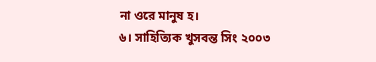না ওরে মানুষ হ।
৬। সাহিত্যিক খুসবন্ত সিং ২০০৩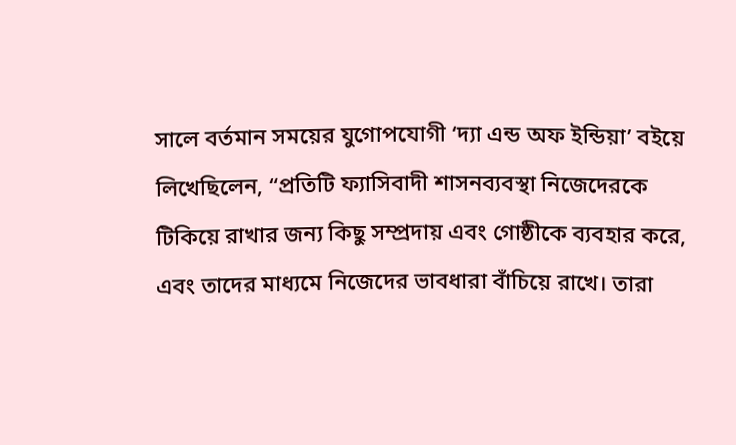সালে বর্তমান সময়ের যুগোপযোগী ‘দ্যা এন্ড অফ ইন্ডিয়া’ বইয়ে লিখেছিলেন, “প্রতিটি ফ্যাসিবাদী শাসনব্যবস্থা নিজেদেরকে টিকিয়ে রাখার জন্য কিছু সম্প্রদায় এবং গোষ্ঠীকে ব্যবহার করে, এবং তাদের মাধ্যমে নিজেদের ভাবধারা বাঁচিয়ে রাখে। তারা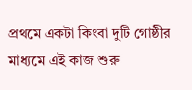প্রথমে একটা কিংবা দুটি গোষ্ঠীর মাধ্যমে এই কাজ শুরু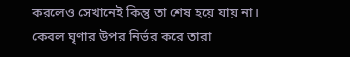করলেও সেখানেই কিন্তু তা শেষ হয়ে যায় না। কেবল ঘৃণার উপর নির্ভর করে তারা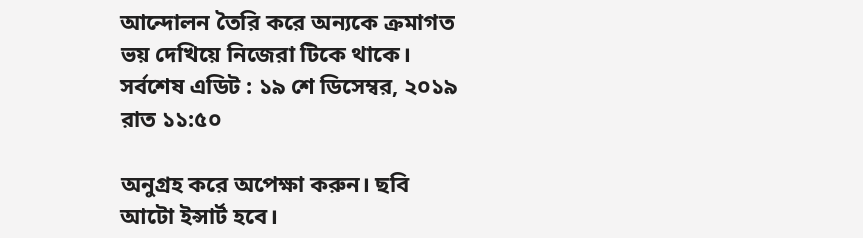আন্দোলন তৈরি করে অন্যকে ক্রমাগত ভয় দেখিয়ে নিজেরা টিকে থাকে।
সর্বশেষ এডিট : ১৯ শে ডিসেম্বর, ২০১৯ রাত ১১:৫০

অনুগ্রহ করে অপেক্ষা করুন। ছবি আটো ইন্সার্ট হবে।